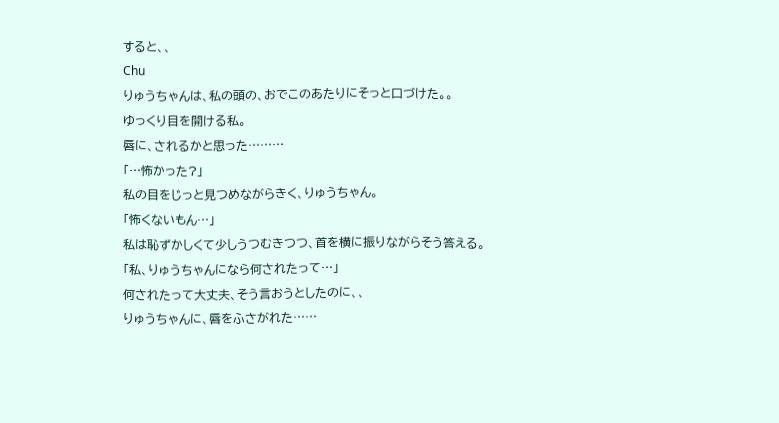すると、、
Chu
りゅうちゃんは、私の頭の、おでこのあたりにそっと口づけた。。
ゆっくり目を開ける私。
唇に、されるかと思った………
「…怖かった?」
私の目をじっと見つめながらきく、りゅうちゃん。
「怖くないもん…」
私は恥ずかしくて少しうつむきつつ、首を横に振りながらそう答える。
「私、りゅうちゃんになら何されたって…」
何されたって大丈夫、そう言おうとしたのに、、
りゅうちゃんに、唇をふさがれた……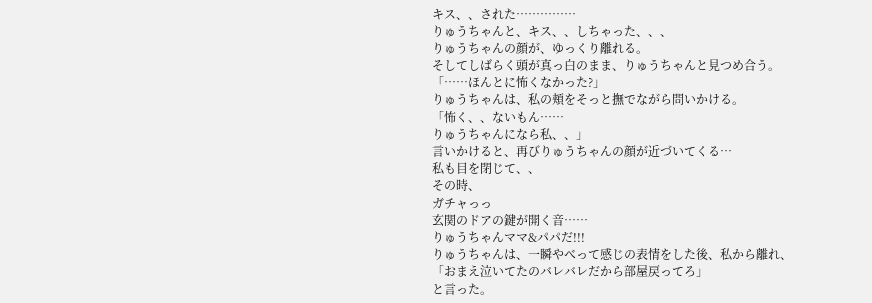キス、、された……………
りゅうちゃんと、キス、、しちゃった、、、
りゅうちゃんの顔が、ゆっくり離れる。
そしてしばらく頭が真っ白のまま、りゅうちゃんと見つめ合う。
「……ほんとに怖くなかった?」
りゅうちゃんは、私の頬をそっと撫でながら問いかける。
「怖く、、ないもん……
りゅうちゃんになら私、、」
言いかけると、再びりゅうちゃんの顔が近づいてくる…
私も目を閉じて、、
その時、
ガチャっっ
玄関のドアの鍵が開く音……
りゅうちゃんママ&パパだ!!!
りゅうちゃんは、一瞬やべって感じの表情をした後、私から離れ、
「おまえ泣いてたのバレバレだから部屋戻ってろ」
と言った。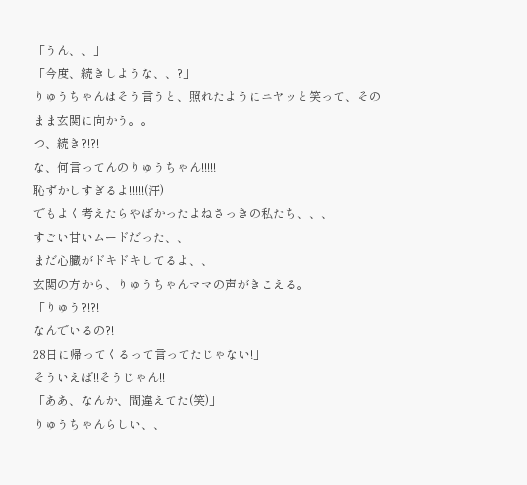「うん、、」
「今度、続きしような、、?」
りゅうちゃんはそう言うと、照れたようにニヤッと笑って、そのまま玄関に向かう。。
つ、続き?!?!
な、何言ってんのりゅうちゃん!!!!!
恥ずかしすぎるよ!!!!!(汗)
でもよく考えたらやばかったよねさっきの私たち、、、
すごい甘いムードだった、、
まだ心臓がドキドキしてるよ、、
玄関の方から、りゅうちゃんママの声がきこえる。
「りゅう?!?!
なんでいるの?!
28日に帰ってくるって言ってたじゃない!」
そういえば!!そうじゃん!!
「ああ、なんか、間違えてた(笑)」
りゅうちゃんらしい、、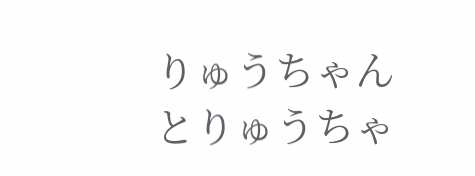りゅうちゃんとりゅうちゃ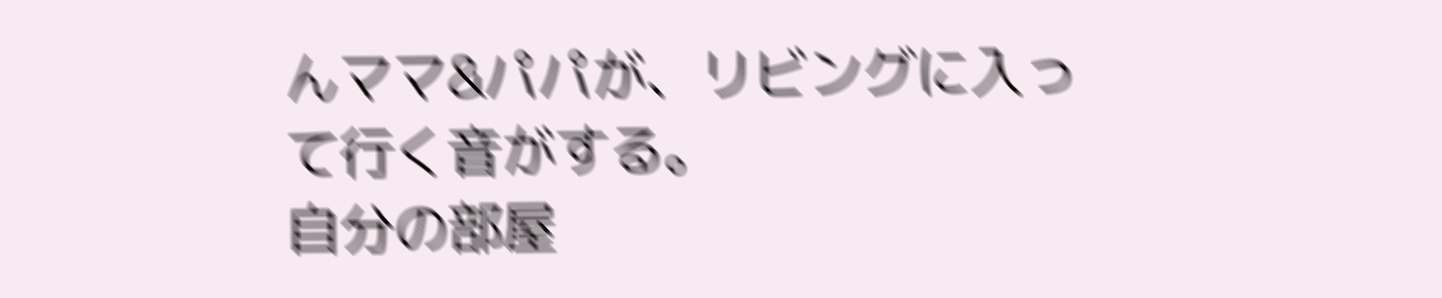んママ&パパが、リビングに入って行く音がする。
自分の部屋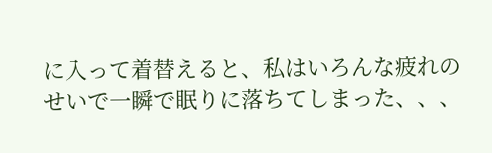に入って着替えると、私はいろんな疲れのせいで一瞬で眠りに落ちてしまった、、、